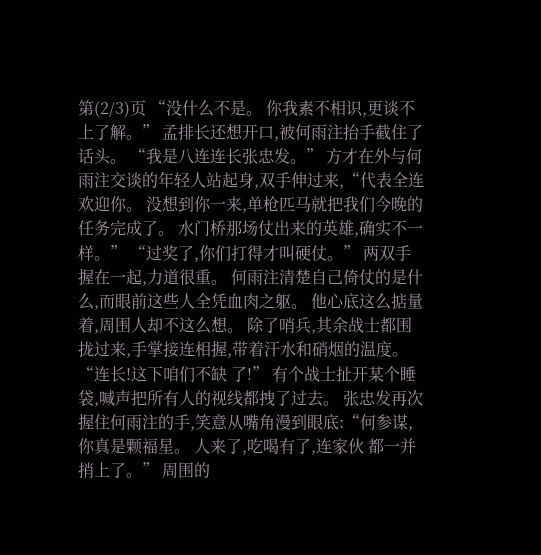第(2/3)页 “没什么不是。 你我素不相识,更谈不上了解。” 孟排长还想开口,被何雨注抬手截住了话头。 “我是八连连长张忠发。” 方才在外与何雨注交谈的年轻人站起身,双手伸过来,“代表全连欢迎你。 没想到你一来,单枪匹马就把我们今晚的任务完成了。 水门桥那场仗出来的英雄,确实不一样。” “过奖了,你们打得才叫硬仗。” 两双手握在一起,力道很重。 何雨注清楚自己倚仗的是什么,而眼前这些人全凭血肉之躯。 他心底这么掂量着,周围人却不这么想。 除了哨兵,其余战士都围拢过来,手掌接连相握,带着汗水和硝烟的温度。 “连长!这下咱们不缺 了!” 有个战士扯开某个睡袋,喊声把所有人的视线都拽了过去。 张忠发再次握住何雨注的手,笑意从嘴角漫到眼底:“何参谋,你真是颗福星。 人来了,吃喝有了,连家伙 都一并捎上了。” 周围的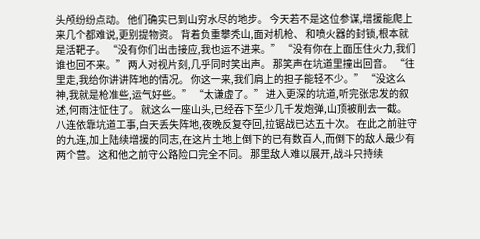头颅纷纷点动。 他们确实已到山穷水尽的地步。 今天若不是这位参谋,增援能爬上来几个都难说,更别提物资。 背着负重攀秃山,面对机枪、 和喷火器的封锁,根本就是活靶子。 “没有你们出击接应,我也运不进来。” “没有你在上面压住火力,我们谁也回不来。” 两人对视片刻,几乎同时笑出声。 那笑声在坑道里撞出回音。 “往里走,我给你讲讲阵地的情况。 你这一来,我们肩上的担子能轻不少。” “没这么神,我就是枪准些,运气好些。” “太谦虚了。” 进入更深的坑道,听完张忠发的叙述,何雨注怔住了。 就这么一座山头,已经吞下至少几千发炮弹,山顶被削去一截。 八连依靠坑道工事,白天丢失阵地,夜晚反复夺回,拉锯战已达五十次。 在此之前驻守的九连,加上陆续增援的同志,在这片土地上倒下的已有数百人,而倒下的敌人最少有两个营。 这和他之前守公路险口完全不同。 那里敌人难以展开,战斗只持续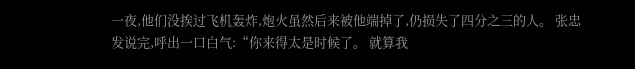一夜,他们没挨过飞机轰炸,炮火虽然后来被他端掉了,仍损失了四分之三的人。 张忠发说完,呼出一口白气:“你来得太是时候了。 就算我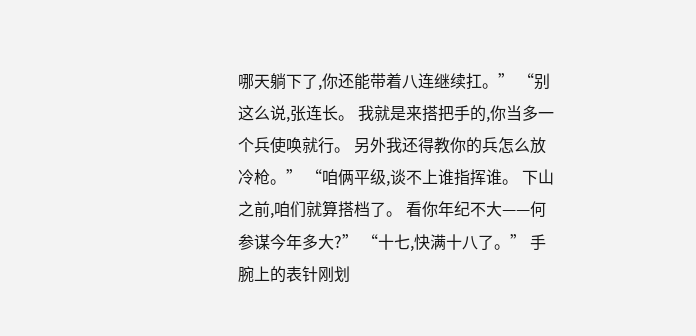哪天躺下了,你还能带着八连继续扛。” “别这么说,张连长。 我就是来搭把手的,你当多一个兵使唤就行。 另外我还得教你的兵怎么放冷枪。” “咱俩平级,谈不上谁指挥谁。 下山之前,咱们就算搭档了。 看你年纪不大——何参谋今年多大?” “十七,快满十八了。” 手腕上的表针刚划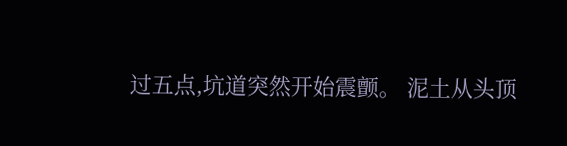过五点,坑道突然开始震颤。 泥土从头顶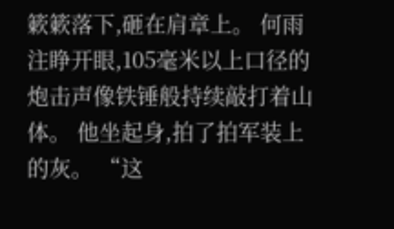簌簌落下,砸在肩章上。 何雨注睁开眼,105毫米以上口径的炮击声像铁锤般持续敲打着山体。 他坐起身,拍了拍军装上的灰。 “这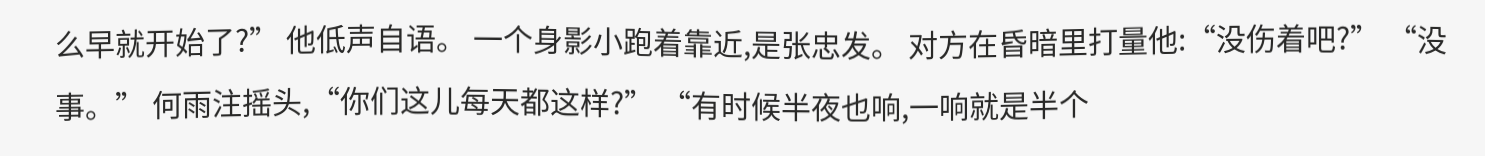么早就开始了?” 他低声自语。 一个身影小跑着靠近,是张忠发。 对方在昏暗里打量他:“没伤着吧?” “没事。” 何雨注摇头,“你们这儿每天都这样?” “有时候半夜也响,一响就是半个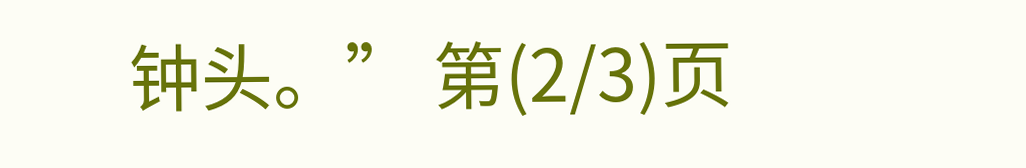钟头。” 第(2/3)页